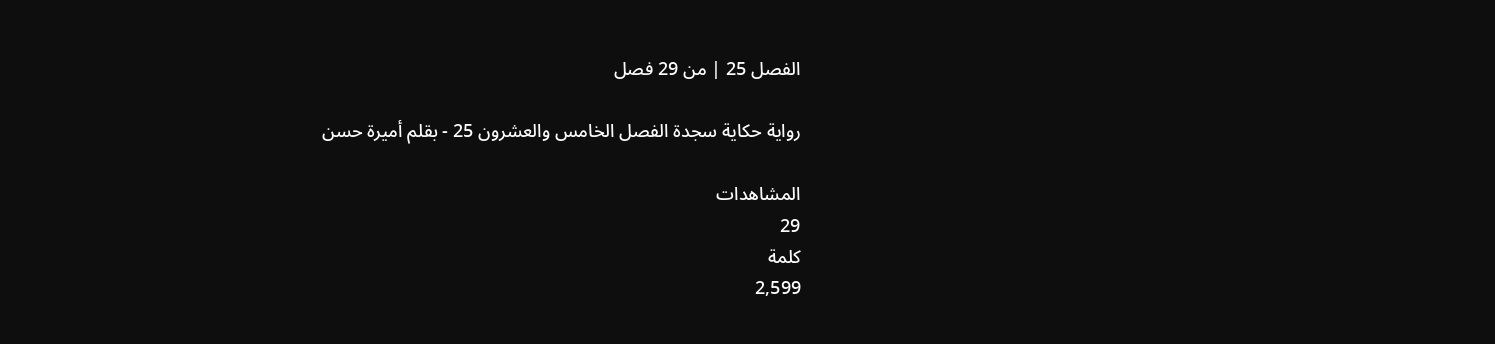الفصل 25 | من 29 فصل

رواية حكاية سجدة الفصل الخامس والعشرون 25 - بقلم أميرة حسن

المشاهدات
29
كلمة
2,599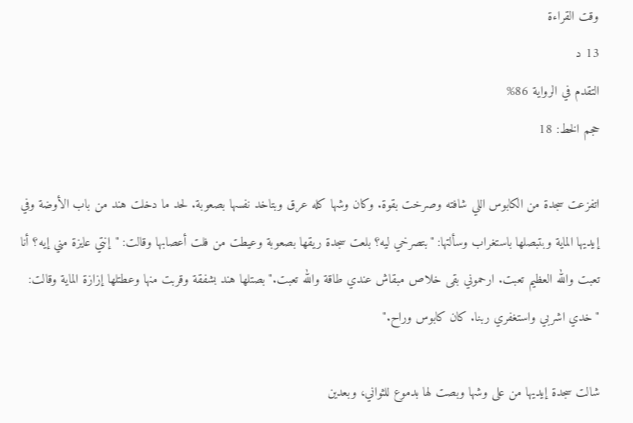وقت القراءة
13 د
التقدم في الرواية 86%
حجم الخط: 18

اتفزعت سجدة من الكابوس اللي شافته وصرخت بقوة. وكان وشها كله عرق وبتاخد نفسها بصعوبة. لحد ما دخلت هند من باب الأوضة وفي إيديها الماية وبتبصلها باستغراب وسألتها: "بتصرخي ليه؟ بلعت سجدة ريقها بصعوبة وعيطت من فلت أعصابها وقالت: "إنتي عايزة مني إيه؟ أنا تعبت والله العظيم تعبت. ارحموني بقى خلاص مبقاش عندي طاقة والله تعبت." بصتلها هند بشفقة وقربت منها وعطتلها إزازة الماية وقالت: "خدي اشربي واستغفري ربنا. كان كابوس وراح."

شالت سجدة إيديها من على وشها وبصت لها بدموع للثواني، وبعدين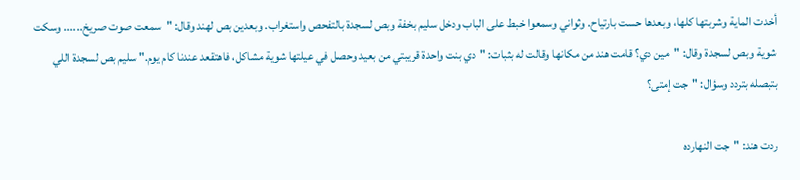أخدت الماية وشربتها كلها، وبعدها حست بارتياح. وثواني وسمعوا خبط على الباب ودخل سليم بخفة وبص لسجدة بالتفحص واستغراب. وبعدين بص لهند وقال: "سمعت صوت صريخ...... وسكت شوية وبص لسجدة وقال: "مين دي؟ قامت هند من مكانها وقالت له بثبات: "دي بنت واحدة قريبتي من بعيد وحصل في عيلتها شوية مشاكل، فاهتقعد عندنا كام يوم." سليم بص لسجدة اللي بتبصله بتردد وسؤال: "جت إمتى؟

ردت هند: "جت النهارده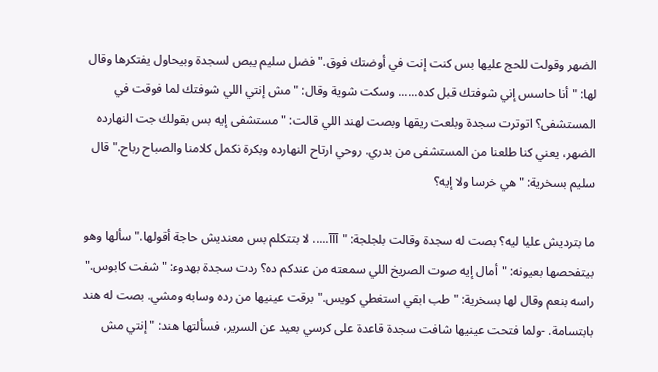الضهر وقولت للحج عليها بس كنت إنت في أوضتك فوق." فضل سليم يبص لسجدة وبيحاول يفتكرها وقال لها: "أنا حاسس إني شوفتك قبل كده...... وسكت شوية وقال: "مش إنتي اللي شوفتك لما فوقت في المستشفى؟ اتوترت سجدة وبلعت ريقها وبصت لهند اللي قالت: "مستشفى إيه بس بقولك جت النهارده الضهر، يعني كنا طلعنا من المستشفى من بدري. روحي ارتاح النهارده وبكرة نكمل كلامنا والصباح رباح." قال سليم بسخرية: "هي خرسا ولا إيه؟

ما بترديش عليا ليه؟ بصت له سجدة وقالت بلجلجة: "آآآ..... لا بتتكلم بس معنديش حاجة أقولها." سألها وهو بيتفحصها بعيونه: "أمال إيه صوت الصريخ اللي سمعته من عندكم ده؟ ردت سجدة بهدوء: "شفت كابوس." راسه بنعم وقال لها بسخرية: "طب ابقي استغطي كويس." برقت عينيها من رده وسابه ومشي. بصت له هند بابتسامة. -ولما فتحت عينيها شافت سجدة قاعدة على كرسي بعيد عن السرير، فسألتها هند: "إنتي مش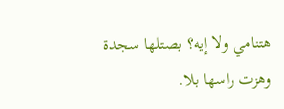هتنامي ولا إيه؟ بصتلها سجدة وهزت راسها بلا.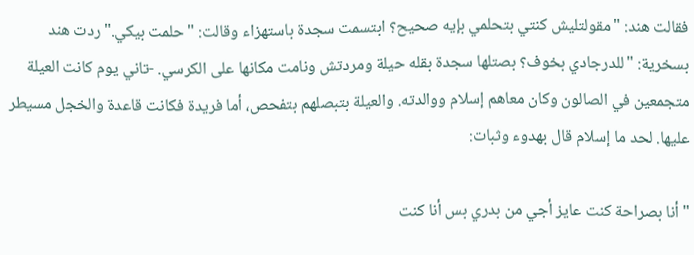فقالت هند: "مقولتليش كنتي بتحلمي بإيه صحيح؟ ابتسمت سجدة باستهزاء وقالت: "حلمت بيكي." ردت هند بسخرية: "للدرجادي بخوف؟ بصتلها سجدة بقله حيلة ومردتش ونامت مكانها على الكرسي. -تاني يوم كانت العيلة متجمعين في الصالون وكان معاهم إسلام ووالدته. والعيلة بتبصلهم بتفحص، أما فريدة فكانت قاعدة والخجل مسيطر عليها. لحد ما إسلام قال بهدوء وثبات:

"أنا بصراحة كنت عايز أجي من بدري بس أنا كنت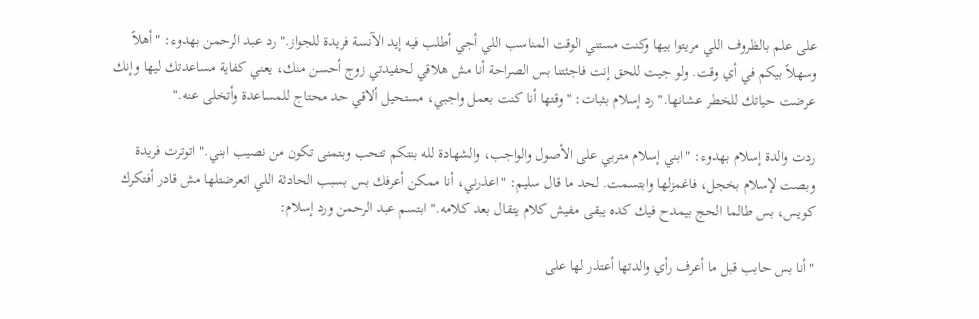على علم بالظروف اللي مريتوا بيها وكنت مستني الوقت المناسب اللي أجي أطلب فيه إيد الآنسة فريدة للجواز." رد عبد الرحمن بهدوء: "أهلاً وسهلاً بيكم في أي وقت. ولو جيت للحق إنت فاجئتنا بس الصراحة أنا مش هلاقي لحفيدتي زوج أحسن منك، يعني كفاية مساعدتك ليها وإنك عرضت حياتك للخطر عشانها." رد إسلام بثبات: "وقتها أنا كنت بعمل واجبي، مستحيل ألاقي حد محتاج للمساعدة وأتخلى عنه."

ردت والدة إسلام بهدوء: "ابني إسلام متربي على الأصول والواجب، والشهادة لله بنتكم تتحب وبتمنى تكون من نصيب ابني." اتوترت فريدة وبصت لإسلام بخجل، فاغمزلها وابتسمت. لحد ما قال سليم: "اعذرني، أنا ممكن أعرفك بس بسبب الحادثة اللي اتعرضتلها مش قادر أفتكرك كويس، بس طالما الحج بيمدح فيك كده يبقى مفيش كلام يتقال بعد كلامه." ابتسم عبد الرحمن ورد إسلام:

"أنا بس حابب قبل ما أعرف رأي والدتها أعتذر لها على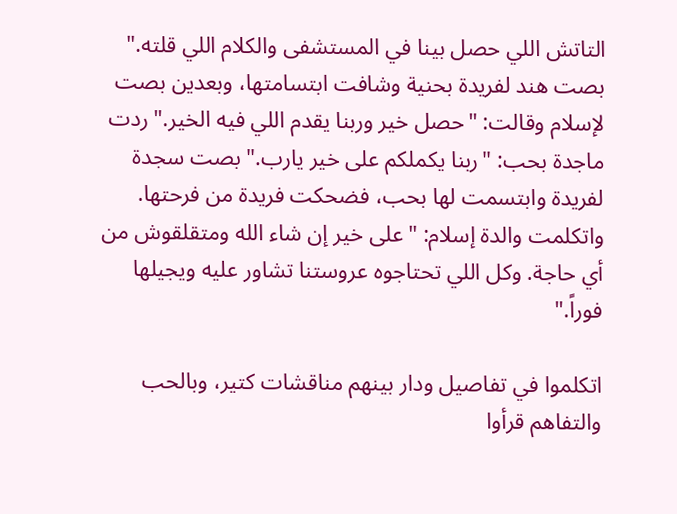التاتش اللي حصل بينا في المستشفى والكلام اللي قلته." بصت هند لفريدة بحنية وشافت ابتسامتها، وبعدين بصت لإسلام وقالت: "حصل خير وربنا يقدم اللي فيه الخير." ردت ماجدة بحب: "ربنا يكملكم على خير يارب." بصت سجدة لفريدة وابتسمت لها بحب، فضحكت فريدة من فرحتها. واتكلمت والدة إسلام: "على خير إن شاء الله ومتقلقوش من أي حاجة. وكل اللي تحتاجوه عروستنا تشاور عليه ويجيلها فوراً."

اتكلموا في تفاصيل ودار بينهم مناقشات كتير، وبالحب والتفاهم قرأوا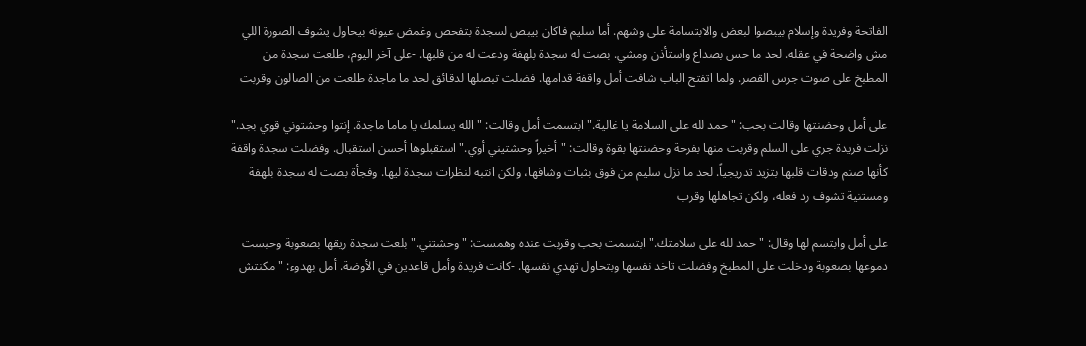الفاتحة وفريدة وإسلام بيبصوا لبعض والابتسامة على وشهم. أما سليم فاكان بيبص لسجدة بتفحص وغمض عيونه بيحاول يشوف الصورة اللي مش واضحة في عقله. لحد ما حس بصداع واستأذن ومشي. بصت له سجدة بلهفة ودعت له من قلبها. -على آخر اليوم، طلعت سجدة من المطبخ على صوت جرس القصر. ولما اتفتح الباب شافت أمل واقفة قدامها. فضلت تبصلها لدقائق لحد ما ماجدة طلعت من الصالون وقربت

على أمل وحضنتها وقالت بحب: "حمد لله على السلامة يا غالية." ابتسمت أمل وقالت: "الله يسلمك يا ماما ماجدة. إنتوا وحشتوني قوي بجد." نزلت فريدة جري على السلم وقربت منها بفرحة وحضنتها بقوة وقالت: "أخيراً وحشتيني أوي." استقبلوها أحسن استقبال. وفضلت سجدة واقفة كأنها صنم ودقات قلبها بتزيد تدريجياً. لحد ما نزل سليم من فوق بثبات وشافها، ولكن انتبه لنظرات سجدة ليها. وفجأة بصت له سجدة بلهفة ومستنية تشوف رد فعله، ولكن تجاهلها وقرب

على أمل وابتسم لها وقال: "حمد لله على سلامتك." ابتسمت بحب وقربت عنده وهمست: "وحشتني." بلعت سجدة ريقها بصعوبة وحبست دموعها بصعوبة ودخلت على المطبخ وفضلت تاخد نفسها وبتحاول تهدي نفسها. -كانت فريدة وأمل قاعدين في الأوضة. أمل بهدوء: "مكنتش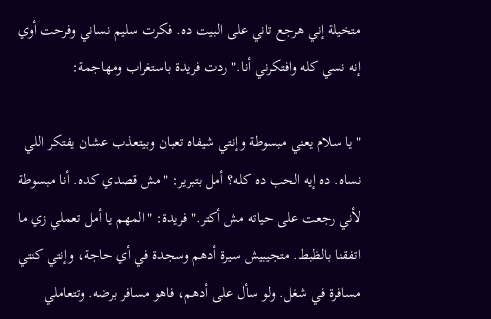متخيلة إني هرجع تاني على البيت ده. فكرت سليم نساني وفرحت أوي إنه نسي كله وافتكرني أنا." ردت فريدة باستغراب ومهاجمة:

"يا سلام يعني مبسوطة وإنتي شيفاه تعبان وبيتعذب عشان يفتكر اللي نساه. ده إيه الحب ده كله؟ أمل بتبرير: "مش قصدي كده. أنا مبسوطة لأني رجعت على حياته مش أكتر." فريدة: "المهم يا أمل تعملي زي ما اتفقنا بالظبط. متجيبيش سيرة أدهم وسجدة في أي حاجة، وإنتي كنتي مسافرة في شغل. ولو سأل على أدهم، فاهو مسافر برضه. وتتعاملي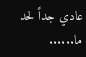عادي جداً لحد ما......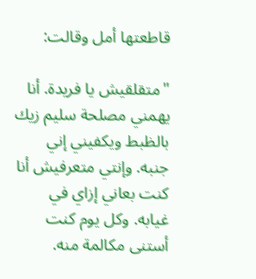قاطعتها أمل وقالت:

"متقلقيش يا فريدة. أنا يهمني مصلحة سليم زيك بالظبط ويكفيني إني جنبه. وإنتي متعرفيش أنا كنت بعاني إزاي في غيابه. وكل يوم كنت أستنى مكالمة منه.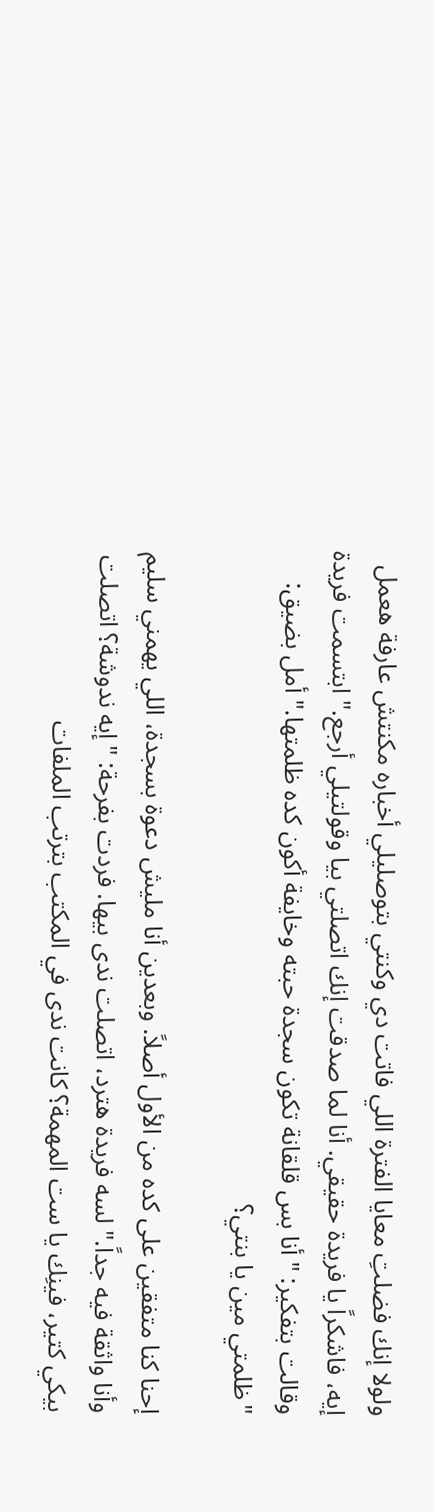ولولا إنك فضلتِ معايا الفترة اللي فاتت دي وكنتي بتوصليلي أخباره مكنتش عارفة هعمل إيه، فاشكراً يا فريدة حقيقي. أنا لما صدقت إنك اتصلتي بيا وقولتيلي أرجع." ابتسمت فريدة وقالت بتفكير: "أنا بس قلقانة تكون سجدة حبته وخايفة أكون كده ظلمتها." أمل بضيق: "ظلمتي مين يا بنتي؟

إحنا كنا متفقين على كده من الأول أصلاً. وبعدين أنا مليش دعوة بسجدة، اللي يهمني سليم وأنا واثقة فيه جداً." لسه فريدة هترد، اتصلت ندى بيها. فردت بفرحة: "إيه ندوشة؟ اتصلت بيكي كتير، فينِك يا ست المهمة؟ كانت ندى في المكتب بترتب الملفات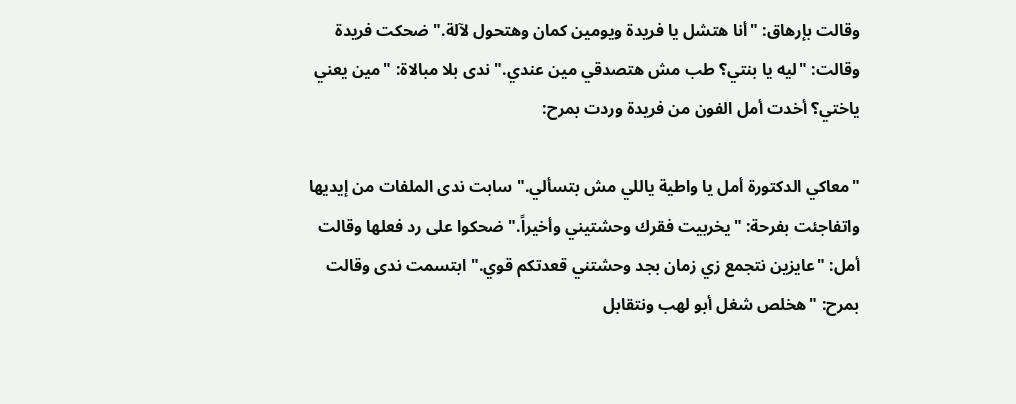وقالت بإرهاق: "أنا هتشل يا فريدة ويومين كمان وهتحول لآلة." ضحكت فريدة وقالت: "ليه يا بنتي؟ طب مش هتصدقي مين عندي." ندى بلا مبالاة: "مين يعني ياختي؟ أخدت أمل الفون من فريدة وردت بمرح:

"معاكي الدكتورة أمل يا واطية ياللي مش بتسألي." سابت ندى الملفات من إيديها واتفاجئت بفرحة: "يخربيت فقرك وحشتيني وأخيراً." ضحكوا على رد فعلها وقالت أمل: "عايزين نتجمع زي زمان بجد وحشتني قعدتكم قوي." ابتسمت ندى وقالت بمرح: "هخلص شغل أبو لهب ونتقابل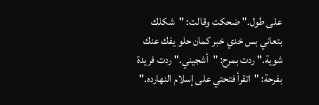على طول." ضحكت وقالت: "شكلك بتعاني بس خدي خبر كمان حلو يفك عنك شوية." ردت بمرح: "أشجيني." ردت فريدة بفرحة: "اتقرأ فتحتي على إسلام النهارده."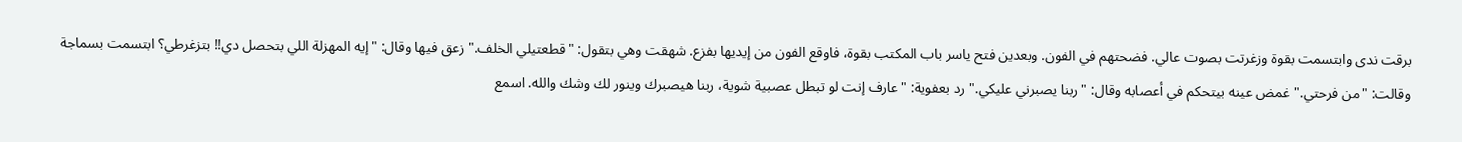برقت ندى وابتسمت بقوة وزغرتت بصوت عالي. فضحتهم في الفون. وبعدين فتح ياسر باب المكتب بقوة، فاوقع الفون من إيديها بفزع. شهقت وهي بتقول: "قطعتيلي الخلف." زعق فيها وقال: "إيه المهزلة اللي بتحصل دي!! بتزغرطي؟ ابتسمت بسماجة وقالت: "من فرحتي." غمض عينه بيتحكم في أعصابه وقال: "ربنا يصبرني عليكي." رد بعفوية: "عارف إنت لو تبطل عصبية شوية، ربنا هيصبرك وينور لك وشك والله. اسمع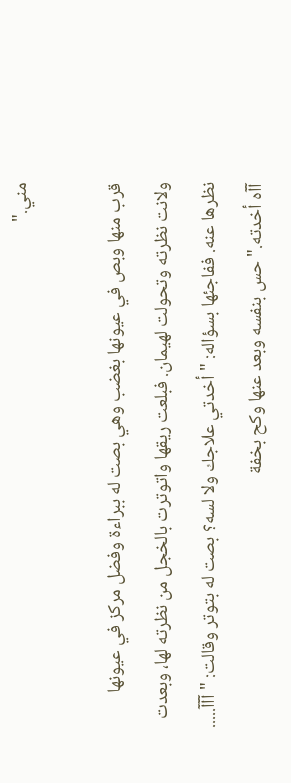مني."

قرب منها وبص في عيونها بغضب وهي بصت له ببراءة وفضل مركز في عيونها ولانت نظرته وتحولت لهيمان. فبلعت ريقها واتوترت بالخجل من نظرته لها، وبعدت نظرها عنه. ففاجئها بسؤاله: "أخدتي علاجك ولا لسه؟ بصت له بتوتر وقالت: "آآآ..... آآه أخدته." حس بنفسه وبعد عنها وكح بخفة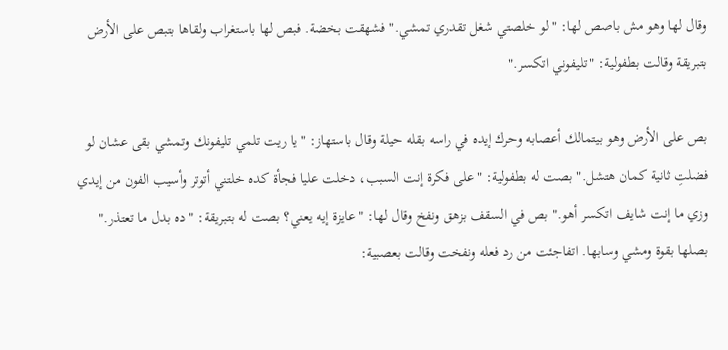وقال لها وهو مش باصص لها: "لو خلصتي شغل تقدري تمشي." فشهقت بخضة. فبص لها باستغراب ولقاها بتبص على الأرض بتبريقة وقالت بطفولية: "تليفوني اتكسر."

بص على الأرض وهو بيتمالك أعصابه وحرك إيده في راسه بقله حيلة وقال باستهاز: "يا ريت تلمي تليفونك وتمشي بقى عشان لو فضلتِ ثانية كمان هتشل." بصت له بطفولية: "على فكرة إنت السبب، دخلت عليا فجأة كده خلتني أتوتر وأسيب الفون من إيدي وزي ما إنت شايف اتكسر أهو." بص في السقف بزهق ونفخ وقال لها: "عايزة إيه يعني؟ بصت له بتبريقة: "ده بدل ما تعتذر." بصلها بقوة ومشي وسابها. اتفاجئت من رد فعله ونفخت وقالت بعصبية: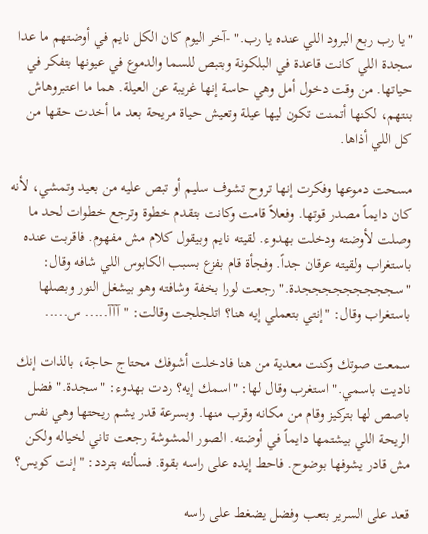"يا رب ربع البرود اللي عنده يا رب." -آخر اليوم كان الكل نايم في أوضتهم ما عدا سجدة اللي كانت قاعدة في البلكونة وبتبص للسما والدموع في عيونها بتفكر في حياتها. من وقت دخول أمل وهي حاسة إنها غريبة عن العيلة. هما ما اعتبروهاش بنتهم، لكنها أتمنت تكون ليها عيلة وتعيش حياة مريحة بعد ما أخدت حقها من كل اللي أذاها.

مسحت دموعها وفكرت إنها تروح تشوف سليم أو تبص عليه من بعيد وتمشي، لأنه كان دايماً مصدر قوتها. وفعلاً قامت وكانت بتقدم خطوة وترجع خطوات لحد ما وصلت لأوضته ودخلت بهدوء. لقيته نايم وبيقول كلام مش مفهوم. فاقربت عنده باستغراب ولقيته عرقان جداً. وفجأة قام بفزع بسبب الكابوس اللي شافه وقال: "سجججججججججدة." رجعت لورا بخفة وشافته وهو بيشغل النور وبصلها باستغراب وقال: "إنتي بتعملي إيه هنا؟ اتلجلجت وقالت: "آآآ..... س.....

سمعت صوتك وكنت معدية من هنا فادخلت أشوفك محتاج حاجة، بالذات إنك ناديت باسمي." استغرب وقال لها: "اسمك إيه؟ ردت بهدوء: "سجدة." فضل باصص لها بتركيز وقام من مكانه وقرب منها. وبسرعة قدر يشم ريحتها وهي نفس الريحة اللي بيشتمها دايماً في أوضته. الصور المشوشة رجعت تاني لخياله ولكن مش قادر يشوفها بوضوح. فاحط إيده على راسه بقوة. فسألته بتردد: "إنت كويس؟

قعد على السرير بتعب وفضل يضغط على راسه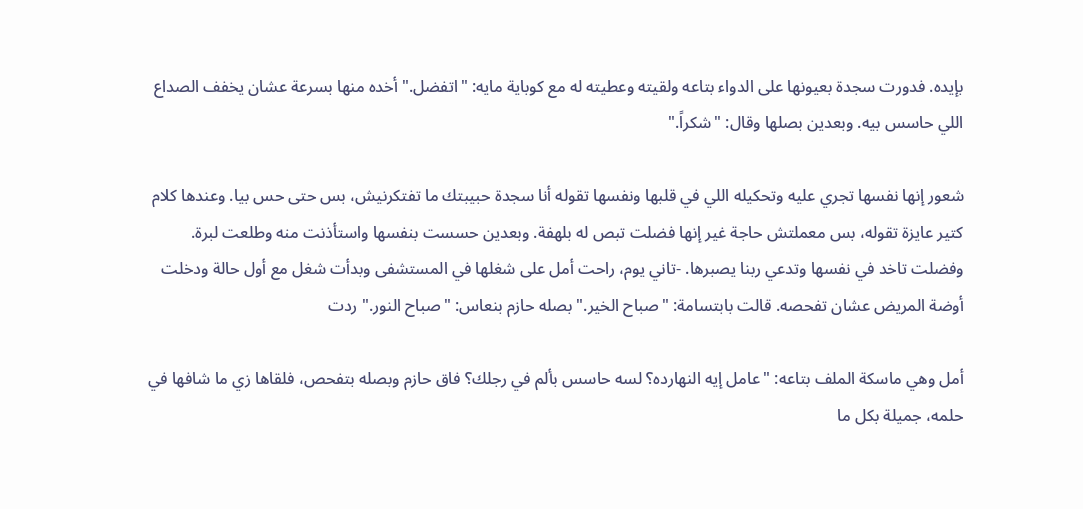بإيده. فدورت سجدة بعيونها على الدواء بتاعه ولقيته وعطيته له مع كوباية مايه: "اتفضل." أخده منها بسرعة عشان يخفف الصداع اللي حاسس بيه. وبعدين بصلها وقال: "شكراً."

شعور إنها نفسها تجري عليه وتحكيله اللي في قلبها ونفسها تقوله أنا سجدة حبيبتك ما تفتكرنيش، بس حتى حس بيا. وعندها كلام كتير عايزة تقوله، بس معملتش حاجة غير إنها فضلت تبص له بلهفة. وبعدين حسست بنفسها واستأذنت منه وطلعت لبرة. وفضلت تاخد في نفسها وتدعي ربنا يصبرها. -تاني يوم، راحت أمل على شغلها في المستشفى وبدأت شغل مع أول حالة ودخلت أوضة المريض عشان تفحصه. قالت بابتسامة: "صباح الخير." بصله حازم بنعاس: "صباح النور." ردت

أمل وهي ماسكة الملف بتاعه: "عامل إيه النهارده؟ لسه حاسس بألم في رجلك؟ فاق حازم وبصله بتفحص، فلقاها زي ما شافها في حلمه، جميلة بكل ما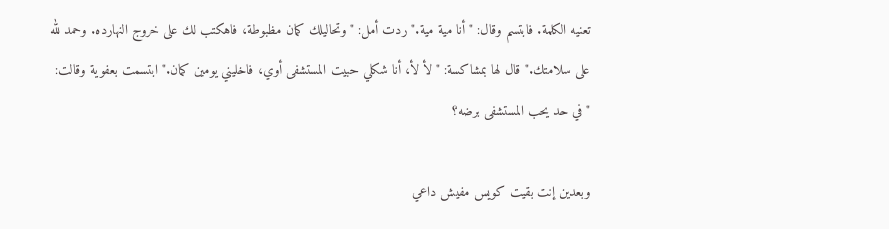تعنيه الكلمة. فابتسم وقال: "أنا مية مية." ردت أمل: "وتحاليلك كمان مظبوطة، فاهكتب لك على خروج النهارده. وحمد لله على سلامتك." قال لها بمشاكسة: "لأ لأ، أنا شكلي حبيت المستشفى أوي، فاخليني يومين كمان." ابتسمت بعفوية وقالت: "في حد يحب المستشفى برضه؟

وبعدين إنت بقيت كويس مفيش داعي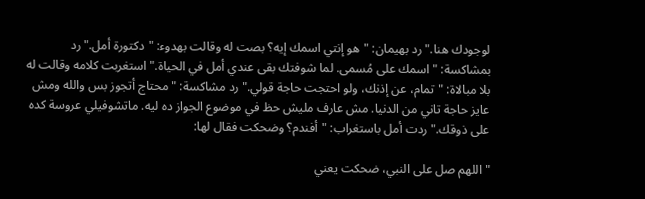لوجودك هنا." رد بهيمان: "هو إنتي اسمك إيه؟ بصت له وقالت بهدوء: "دكتورة أمل." رد بمشاكسة: "اسمك على مُسمى. لما شوفتك بقى عندي أمل في الحياة." استغربت كلامه وقالت له بلا مبالاة: "تمام، عن إذنك، ولو احتجت حاجة قولي." رد مشاكسة: "محتاج أتجوز بس والله ومش عايز حاجة تاني من الدنيا. مش عارف مليش حظ في موضوع الجواز ده ليه. ماتشوفيلي عروسة كده على ذوقك." ردت أمل باستغراب: "أفندم؟ وضحكت فقال لها:

"اللهم صل على النبي، ضحكت يعني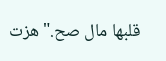قلبها مال صح." هزت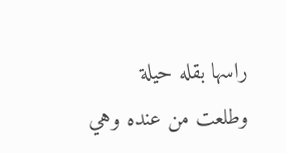راسها بقله حيلة وطلعت من عنده وهي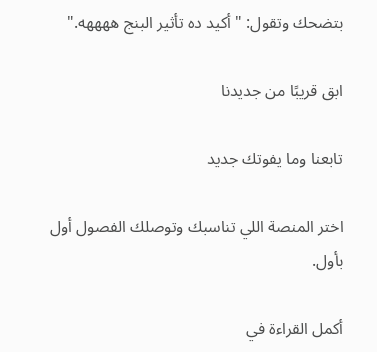بتضحك وتقول: "أكيد ده تأثير البنج ههههه."

ابق قريبًا من جديدنا

تابعنا وما يفوتك جديد

اختر المنصة اللي تناسبك وتوصلك الفصول أول بأول.

أكمل القراءة في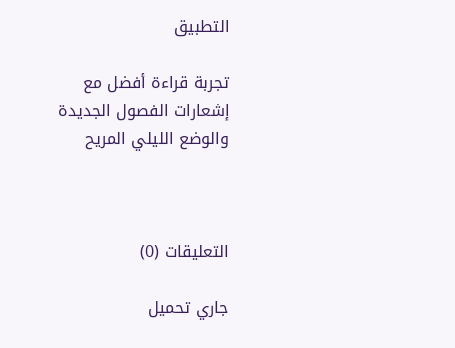التطبيق

تجربة قراءة أفضل مع إشعارات الفصول الجديدة والوضع الليلي المريح



التعليقات (0)

جاري تحميل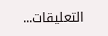التعليقات...